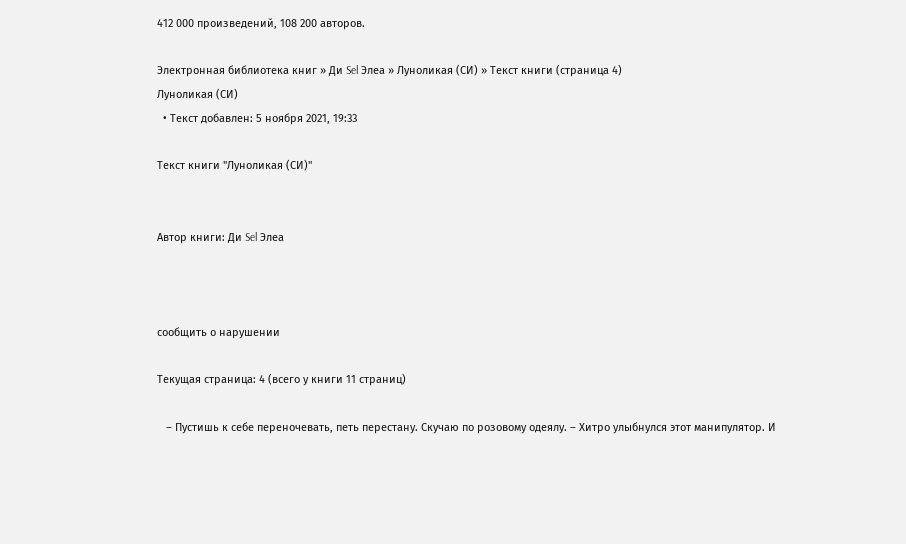412 000 произведений, 108 200 авторов.

Электронная библиотека книг » Ди Sel Элеа » Луноликая (СИ) » Текст книги (страница 4)
Луноликая (СИ)
  • Текст добавлен: 5 ноября 2021, 19:33

Текст книги "Луноликая (СИ)"


Автор книги: Ди Sel Элеа



сообщить о нарушении

Текущая страница: 4 (всего у книги 11 страниц)

   – Пустишь к себе переночевать, петь перестану. Скучаю по розовому одеялу. – Хитро улыбнулся этот манипулятор. И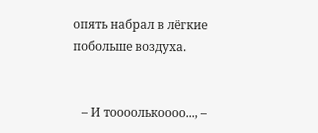опять набрал в лёгкие побольше воздуха.


   – И тоооолькоооо..., –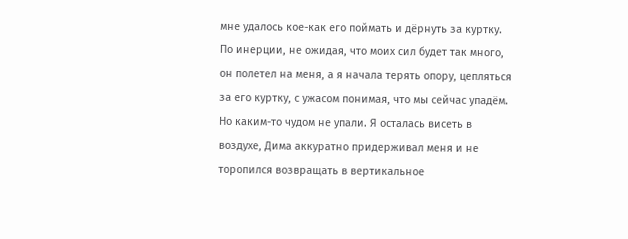мне удалось кое-как его поймать и дёрнуть за куртку. По инерции, не ожидая, что моих сил будет так много, он полетел на меня, а я начала терять опору, цепляться за его куртку, с ужасом понимая, что мы сейчас упадём. Но каким-то чудом не упали. Я осталась висеть в воздухе, Дима аккуратно придерживал меня и не торопился возвращать в вертикальное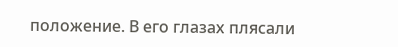положение. В его глазах плясали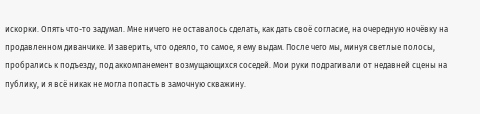искорки. Опять что-то задумал. Мне ничего не оставалось сделать, как дать своё согласие, на очередную ночёвку на продавленном диванчике. И заверить, что одеяло, то самое, я ему выдам. После чего мы, минуя светлые полосы, пробрались к подъезду, под аккомпанемент возмущающихся соседей. Мои руки подрагивали от недавней сцены на публику, и я всё никак не могла попасть в замочную скважину.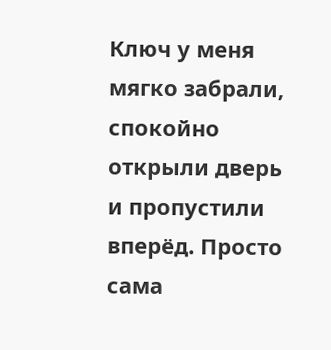Ключ у меня мягко забрали, спокойно открыли дверь и пропустили вперёд. Просто сама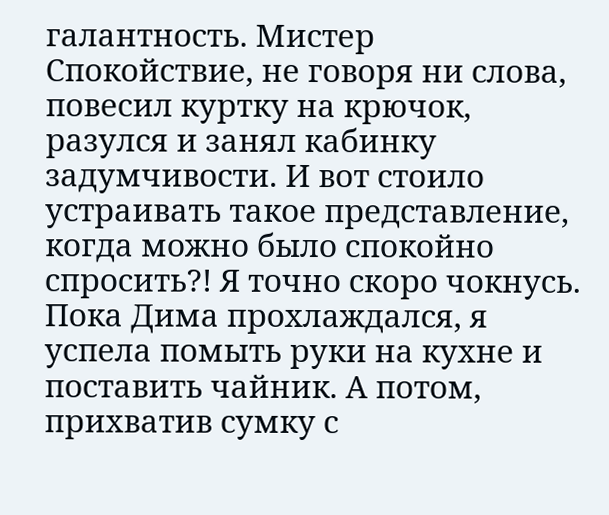галантность. Мистер Спокойствие, не говоря ни слова, повесил куртку на крючок, разулся и занял кабинку задумчивости. И вот стоило устраивать такое представление, когда можно было спокойно спросить?! Я точно скоро чокнусь. Пока Дима прохлаждался, я успела помыть руки на кухне и поставить чайник. А потом, прихватив сумку с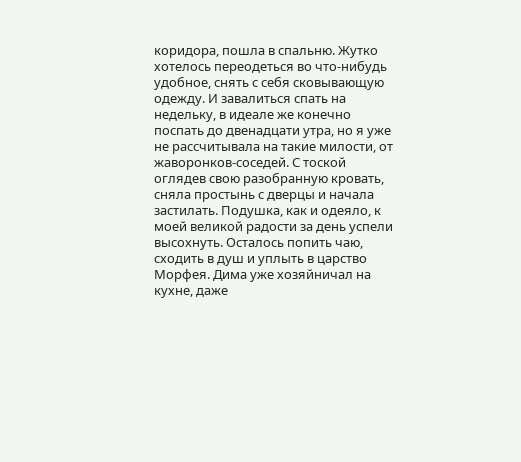коридора, пошла в спальню. Жутко хотелось переодеться во что-нибудь удобное, снять с себя сковывающую одежду. И завалиться спать на недельку, в идеале же конечно поспать до двенадцати утра, но я уже не рассчитывала на такие милости, от жаворонков-соседей. С тоской оглядев свою разобранную кровать, сняла простынь с дверцы и начала застилать. Подушка, как и одеяло, к моей великой радости за день успели высохнуть. Осталось попить чаю, сходить в душ и уплыть в царство Морфея. Дима уже хозяйничал на кухне, даже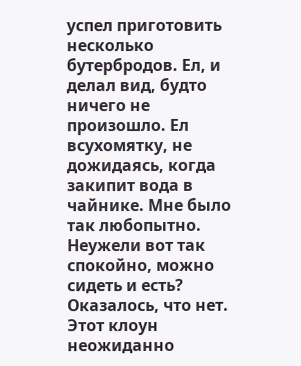успел приготовить несколько бутербродов. Ел, и делал вид, будто ничего не произошло. Ел всухомятку, не дожидаясь, когда закипит вода в чайнике. Мне было так любопытно. Неужели вот так спокойно, можно сидеть и есть? Оказалось, что нет. Этот клоун неожиданно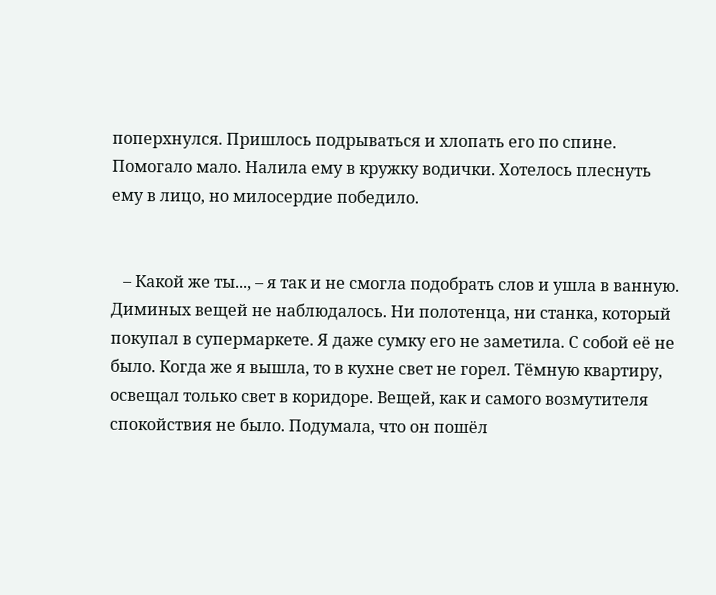поперхнулся. Пришлось подрываться и хлопать его по спине. Помогало мало. Налила ему в кружку водички. Хотелось плеснуть ему в лицо, но милосердие победило.


   – Какой же ты..., – я так и не смогла подобрать слов и ушла в ванную. Диминых вещей не наблюдалось. Ни полотенца, ни станка, который покупал в супермаркете. Я даже сумку его не заметила. С собой её не было. Когда же я вышла, то в кухне свет не горел. Тёмную квартиру, освещал только свет в коридоре. Вещей, как и самого возмутителя спокойствия не было. Подумала, что он пошёл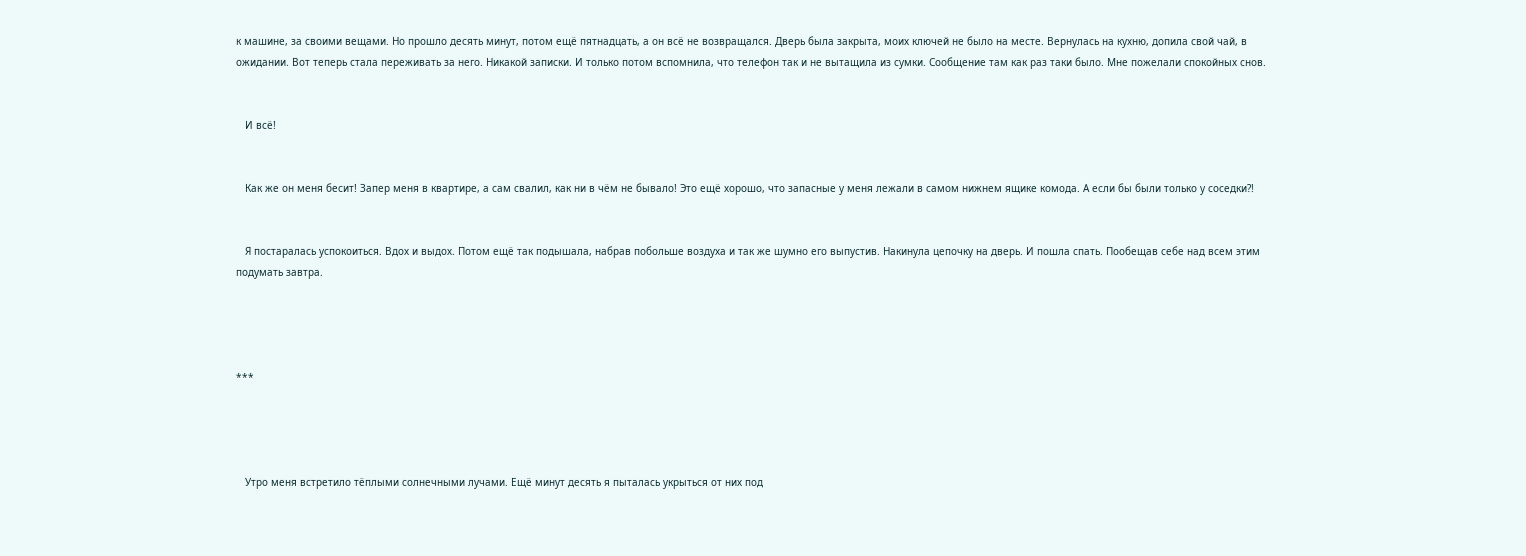к машине, за своими вещами. Но прошло десять минут, потом ещё пятнадцать, а он всё не возвращался. Дверь была закрыта, моих ключей не было на месте. Вернулась на кухню, допила свой чай, в ожидании. Вот теперь стала переживать за него. Никакой записки. И только потом вспомнила, что телефон так и не вытащила из сумки. Сообщение там как раз таки было. Мне пожелали спокойных снов.


   И всё!


   Как же он меня бесит! Запер меня в квартире, а сам свалил, как ни в чём не бывало! Это ещё хорошо, что запасные у меня лежали в самом нижнем ящике комода. А если бы были только у соседки?!


   Я постаралась успокоиться. Вдох и выдох. Потом ещё так подышала, набрав побольше воздуха и так же шумно его выпустив. Накинула цепочку на дверь. И пошла спать. Пообещав себе над всем этим подумать завтра.




***




   Утро меня встретило тёплыми солнечными лучами. Ещё минут десять я пыталась укрыться от них под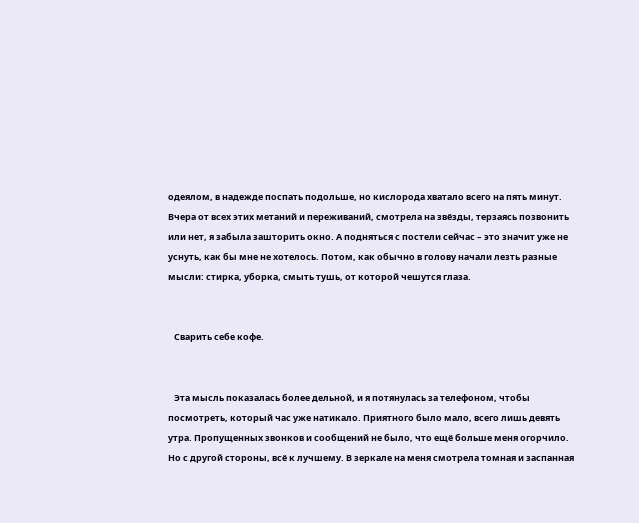одеялом, в надежде поспать подольше, но кислорода хватало всего на пять минут. Вчера от всех этих метаний и переживаний, смотрела на звёзды, терзаясь позвонить или нет, я забыла зашторить окно. А подняться с постели сейчас – это значит уже не уснуть, как бы мне не хотелось. Потом, как обычно в голову начали лезть разные мысли: стирка, уборка, смыть тушь, от которой чешутся глаза.


   Сварить себе кофе.


   Эта мысль показалась более дельной, и я потянулась за телефоном, чтобы посмотреть, который час уже натикало. Приятного было мало, всего лишь девять утра. Пропущенных звонков и сообщений не было, что ещё больше меня огорчило. Но с другой стороны, всё к лучшему. В зеркале на меня смотрела томная и заспанная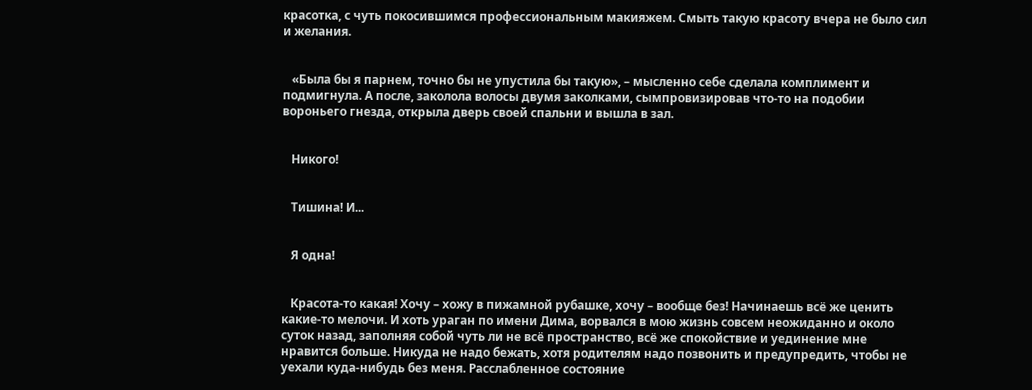красотка, с чуть покосившимся профессиональным макияжем. Смыть такую красоту вчера не было сил и желания.


   «Была бы я парнем, точно бы не упустила бы такую», – мысленно себе сделала комплимент и подмигнула. А после, заколола волосы двумя заколками, сымпровизировав что-то на подобии вороньего гнезда, открыла дверь своей спальни и вышла в зал.


   Никого!


   Тишина! И...


   Я одна!


   Красота-то какая! Хочу – хожу в пижамной рубашке, хочу – вообще без! Начинаешь всё же ценить какие-то мелочи. И хоть ураган по имени Дима, ворвался в мою жизнь совсем неожиданно и около суток назад, заполняя собой чуть ли не всё пространство, всё же спокойствие и уединение мне нравится больше. Никуда не надо бежать, хотя родителям надо позвонить и предупредить, чтобы не уехали куда-нибудь без меня. Расслабленное состояние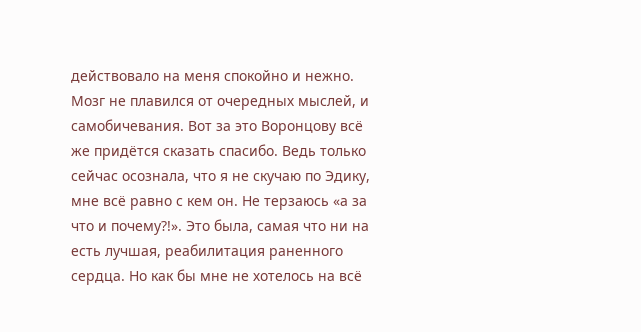действовало на меня спокойно и нежно. Мозг не плавился от очередных мыслей, и самобичевания. Вот за это Воронцову всё же придётся сказать спасибо. Ведь только сейчас осознала, что я не скучаю по Эдику, мне всё равно с кем он. Не терзаюсь «а за что и почему?!». Это была, самая что ни на есть лучшая, реабилитация раненного сердца. Но как бы мне не хотелось на всё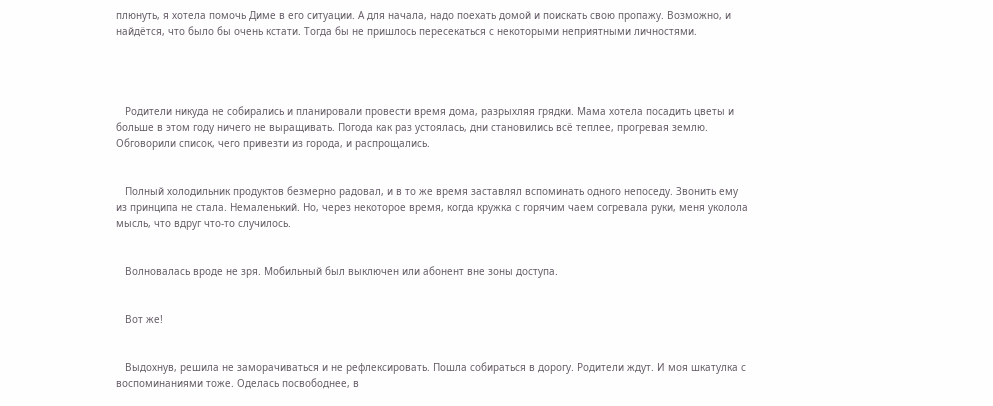плюнуть, я хотела помочь Диме в его ситуации. А для начала, надо поехать домой и поискать свою пропажу. Возможно, и найдётся, что было бы очень кстати. Тогда бы не пришлось пересекаться с некоторыми неприятными личностями.




   Родители никуда не собирались и планировали провести время дома, разрыхляя грядки. Мама хотела посадить цветы и больше в этом году ничего не выращивать. Погода как раз устоялась, дни становились всё теплее, прогревая землю. Обговорили список, чего привезти из города, и распрощались.


   Полный холодильник продуктов безмерно радовал, и в то же время заставлял вспоминать одного непоседу. Звонить ему из принципа не стала. Немаленький. Но, через некоторое время, когда кружка с горячим чаем согревала руки, меня уколола мысль, что вдруг что-то случилось.


   Волновалась вроде не зря. Мобильный был выключен или абонент вне зоны доступа.


   Вот же!


   Выдохнув, решила не заморачиваться и не рефлексировать. Пошла собираться в дорогу. Родители ждут. И моя шкатулка с воспоминаниями тоже. Оделась посвободнее, в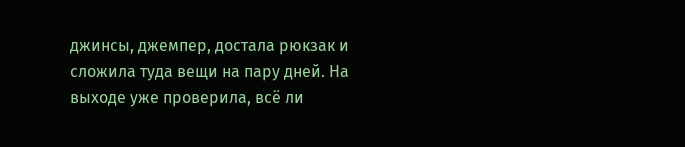джинсы, джемпер, достала рюкзак и сложила туда вещи на пару дней. На выходе уже проверила, всё ли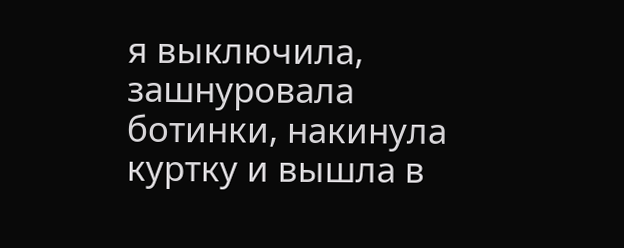я выключила, зашнуровала ботинки, накинула куртку и вышла в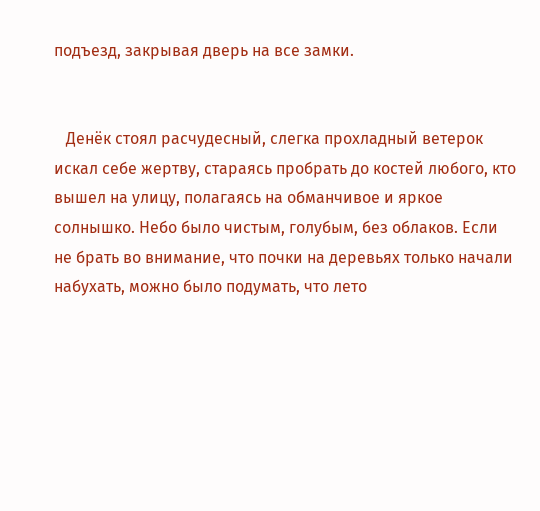подъезд, закрывая дверь на все замки.


   Денёк стоял расчудесный, слегка прохладный ветерок искал себе жертву, стараясь пробрать до костей любого, кто вышел на улицу, полагаясь на обманчивое и яркое солнышко. Небо было чистым, голубым, без облаков. Если не брать во внимание, что почки на деревьях только начали набухать, можно было подумать, что лето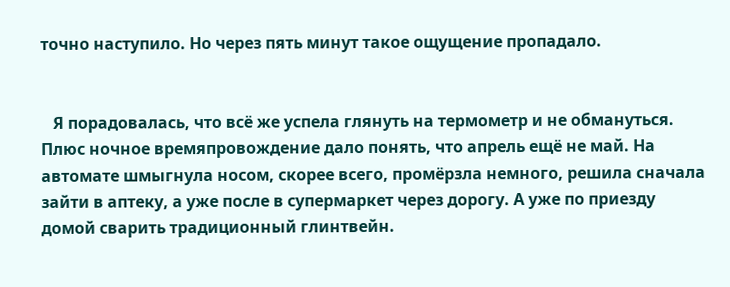точно наступило. Но через пять минут такое ощущение пропадало.


   Я порадовалась, что всё же успела глянуть на термометр и не обмануться. Плюс ночное времяпровождение дало понять, что апрель ещё не май. На автомате шмыгнула носом, скорее всего, промёрзла немного, решила сначала зайти в аптеку, а уже после в супермаркет через дорогу. А уже по приезду домой сварить традиционный глинтвейн.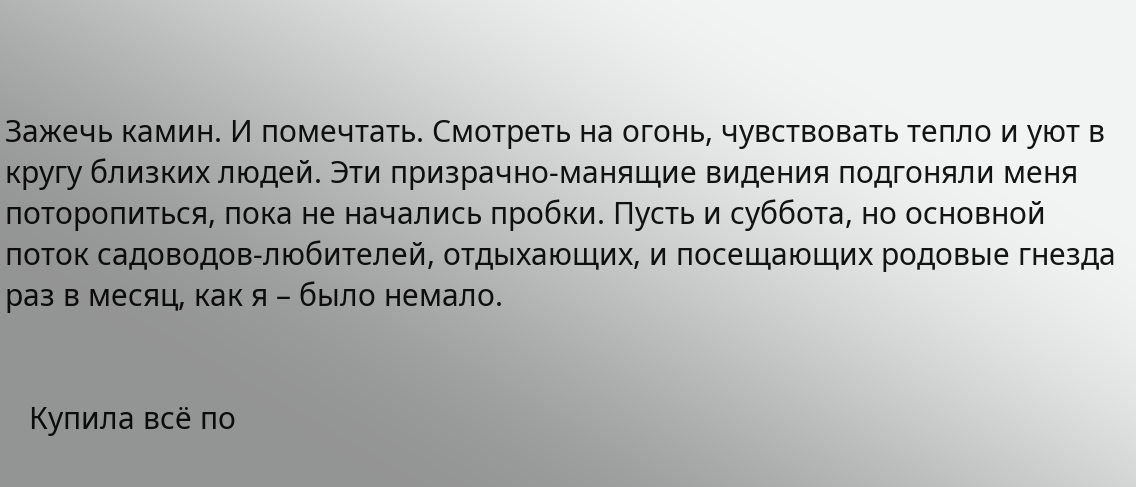Зажечь камин. И помечтать. Смотреть на огонь, чувствовать тепло и уют в кругу близких людей. Эти призрачно-манящие видения подгоняли меня поторопиться, пока не начались пробки. Пусть и суббота, но основной поток садоводов-любителей, отдыхающих, и посещающих родовые гнезда раз в месяц, как я – было немало.


   Купила всё по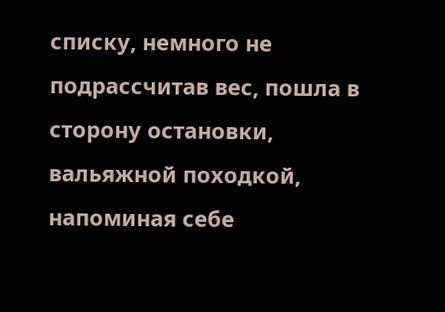списку, немного не подрассчитав вес, пошла в сторону остановки, вальяжной походкой, напоминая себе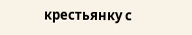крестьянку с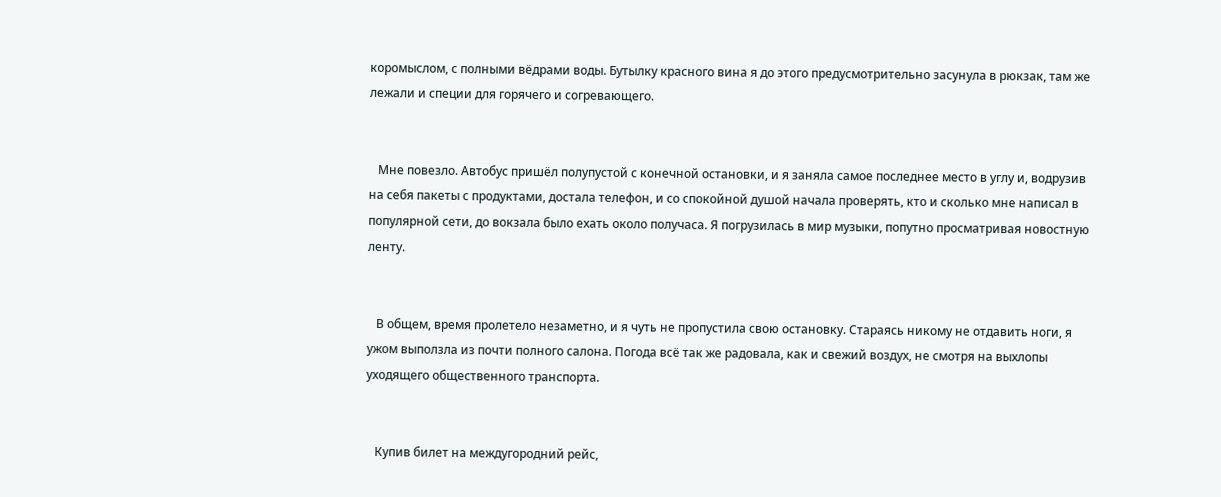коромыслом, с полными вёдрами воды. Бутылку красного вина я до этого предусмотрительно засунула в рюкзак, там же лежали и специи для горячего и согревающего.


   Мне повезло. Автобус пришёл полупустой с конечной остановки, и я заняла самое последнее место в углу и, водрузив на себя пакеты с продуктами, достала телефон, и со спокойной душой начала проверять, кто и сколько мне написал в популярной сети, до вокзала было ехать около получаса. Я погрузилась в мир музыки, попутно просматривая новостную ленту.


   В общем, время пролетело незаметно, и я чуть не пропустила свою остановку. Стараясь никому не отдавить ноги, я ужом выползла из почти полного салона. Погода всё так же радовала, как и свежий воздух, не смотря на выхлопы уходящего общественного транспорта.


   Купив билет на междугородний рейс,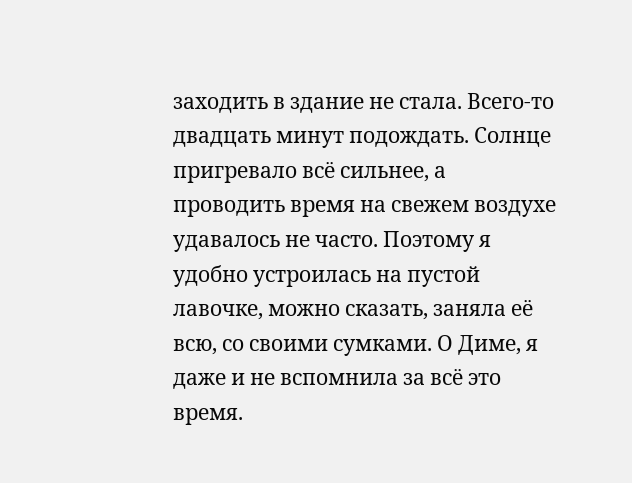заходить в здание не стала. Всего-то двадцать минут подождать. Солнце пригревало всё сильнее, а проводить время на свежем воздухе удавалось не часто. Поэтому я удобно устроилась на пустой лавочке, можно сказать, заняла её всю, со своими сумками. О Диме, я даже и не вспомнила за всё это время.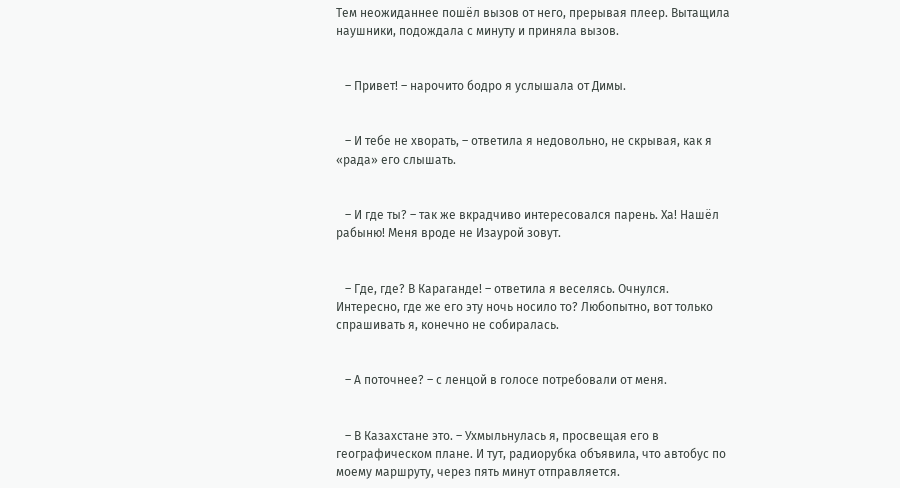Тем неожиданнее пошёл вызов от него, прерывая плеер. Вытащила наушники, подождала с минуту и приняла вызов.


   – Привет! – нарочито бодро я услышала от Димы.


   – И тебе не хворать, – ответила я недовольно, не скрывая, как я «рада» его слышать.


   – И где ты? – так же вкрадчиво интересовался парень. Ха! Нашёл рабыню! Меня вроде не Изаурой зовут.


   – Где, где? В Караганде! – ответила я веселясь. Очнулся. Интересно, где же его эту ночь носило то? Любопытно, вот только спрашивать я, конечно не собиралась.


   – А поточнее? – с ленцой в голосе потребовали от меня.


   – В Казахстане это. – Ухмыльнулась я, просвещая его в географическом плане. И тут, радиорубка объявила, что автобус по моему маршруту, через пять минут отправляется.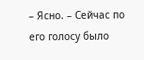– Ясно. – Сейчас по его голосу было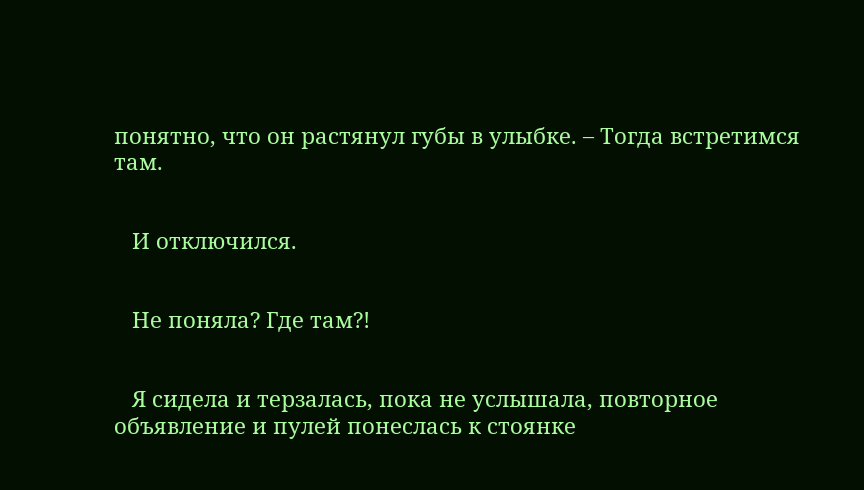понятно, что он растянул губы в улыбке. – Тогда встретимся там.


   И отключился.


   Не поняла? Где там?!


   Я сидела и терзалась, пока не услышала, повторное объявление и пулей понеслась к стоянке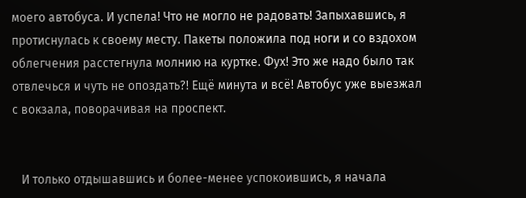моего автобуса. И успела! Что не могло не радовать! Запыхавшись, я протиснулась к своему месту. Пакеты положила под ноги и со вздохом облегчения расстегнула молнию на куртке. Фух! Это же надо было так отвлечься и чуть не опоздать?! Ещё минута и всё! Автобус уже выезжал с вокзала, поворачивая на проспект.


   И только отдышавшись и более-менее успокоившись, я начала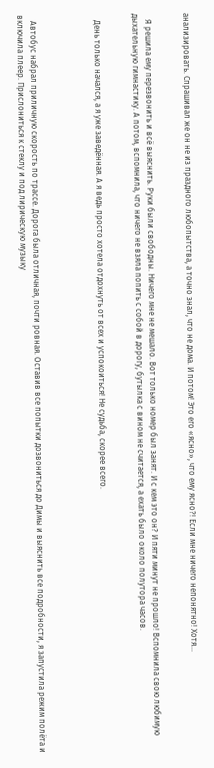анализировать. Спрашивал же он не из праздного любопытства, а точно знал, что не дома. И потом! Это его «ясно», что ему ясно?! Если мне ничего непонятно! Хотя...


   Я решила ему перезвонить и всё выяснить. Руки были свободны. Ничего мне не мешало. Вот только номер был занят. И с кем это он? И пяти минут не прошло! Вспомнила свою любимую дыхательную гимнастику. А потом, вспомнила, что ничего не взяла попить с собой в дорогу, бутылка с вином не считается, а ехать было около полутора часов.


   День только начался, а я уже заведённая. А я ведь просто хотела отдохнуть от всех и успокоиться! Не судьба, скорее всего.




   Автобус набрал приличную скорость по трассе. Дорога была отличная, почти ровная. Оставив все попытки дозвониться до Димы и выяснить все подробности, я запустила режим полёта и включила плеер. Прислониться к стеклу и под лирическую музыку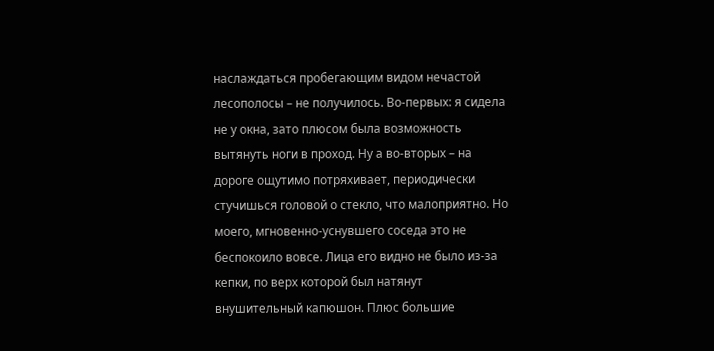наслаждаться пробегающим видом нечастой лесополосы – не получилось. Во-первых: я сидела не у окна, зато плюсом была возможность вытянуть ноги в проход. Ну а во-вторых – на дороге ощутимо потряхивает, периодически стучишься головой о стекло, что малоприятно. Но моего, мгновенно-уснувшего соседа это не беспокоило вовсе. Лица его видно не было из-за кепки, по верх которой был натянут внушительный капюшон. Плюс большие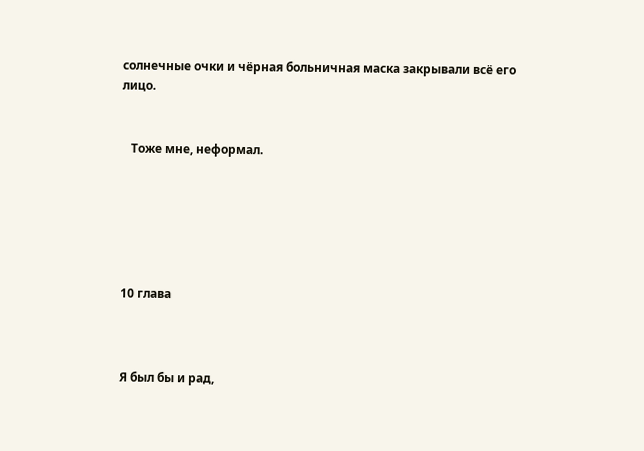солнечные очки и чёрная больничная маска закрывали всё его лицо.


   Тоже мне, неформал.






10 глава



Я был бы и рад,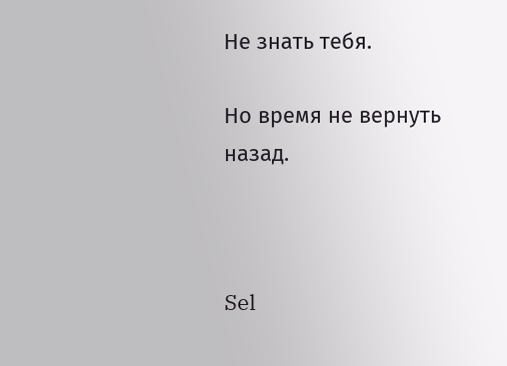Не знать тебя.

Но время не вернуть назад.



Sel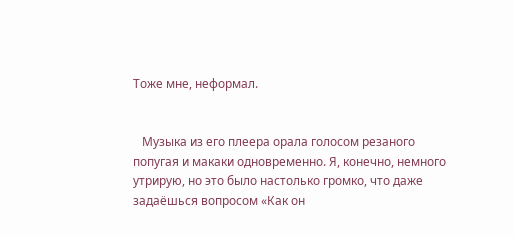Тоже мне, неформал.


   Музыка из его плеера орала голосом резаного попугая и макаки одновременно. Я, конечно, немного утрирую, но это было настолько громко, что даже задаёшься вопросом «Как он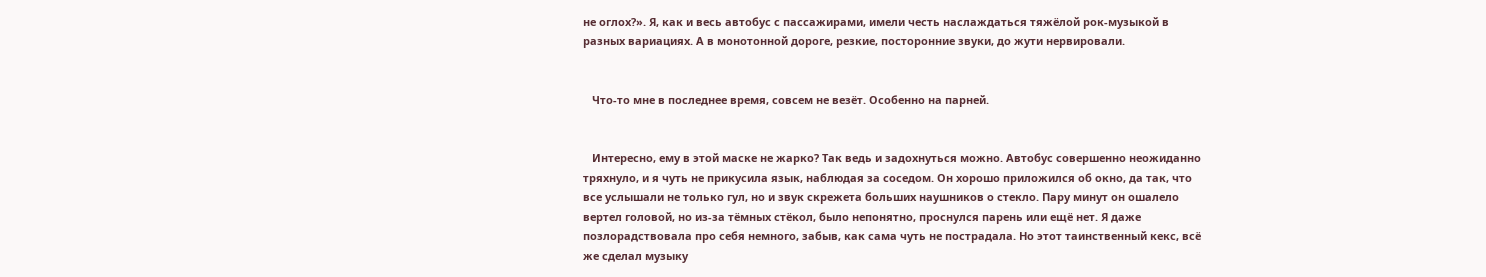не оглох?». Я, как и весь автобус с пассажирами, имели честь наслаждаться тяжёлой рок-музыкой в разных вариациях. А в монотонной дороге, резкие, посторонние звуки, до жути нервировали.


   Что-то мне в последнее время, совсем не везёт. Особенно на парней.


   Интересно, ему в этой маске не жарко? Так ведь и задохнуться можно. Автобус совершенно неожиданно тряхнуло, и я чуть не прикусила язык, наблюдая за соседом. Он хорошо приложился об окно, да так, что все услышали не только гул, но и звук скрежета больших наушников о стекло. Пару минут он ошалело вертел головой, но из-за тёмных стёкол, было непонятно, проснулся парень или ещё нет. Я даже позлорадствовала про себя немного, забыв, как сама чуть не пострадала. Но этот таинственный кекс, всё же сделал музыку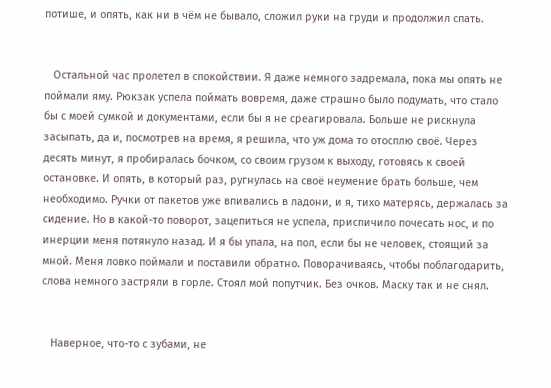потише, и опять, как ни в чём не бывало, сложил руки на груди и продолжил спать.


   Остальной час пролетел в спокойствии. Я даже немного задремала, пока мы опять не поймали яму. Рюкзак успела поймать вовремя, даже страшно было подумать, что стало бы с моей сумкой и документами, если бы я не среагировала. Больше не рискнула засыпать, да и, посмотрев на время, я решила, что уж дома то отосплю своё. Через десять минут, я пробиралась бочком, со своим грузом к выходу, готовясь к своей остановке. И опять, в который раз, ругнулась на своё неумение брать больше, чем необходимо. Ручки от пакетов уже впивались в ладони, и я, тихо матерясь, держалась за сидение. Но в какой-то поворот, зацепиться не успела, приспичило почесать нос, и по инерции меня потянуло назад. И я бы упала, на пол, если бы не человек, стоящий за мной. Меня ловко поймали и поставили обратно. Поворачиваясь, чтобы поблагодарить, слова немного застряли в горле. Стоял мой попутчик. Без очков. Маску так и не снял.


   Наверное, что-то с зубами, не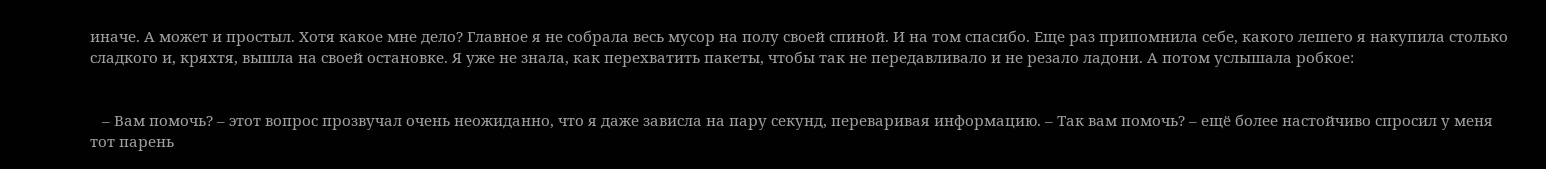иначе. А может и простыл. Хотя какое мне дело? Главное я не собрала весь мусор на полу своей спиной. И на том спасибо. Еще раз припомнила себе, какого лешего я накупила столько сладкого и, кряхтя, вышла на своей остановке. Я уже не знала, как перехватить пакеты, чтобы так не передавливало и не резало ладони. А потом услышала робкое:


   – Вам помочь? – этот вопрос прозвучал очень неожиданно, что я даже зависла на пару секунд, переваривая информацию. – Так вам помочь? – ещё более настойчиво спросил у меня тот парень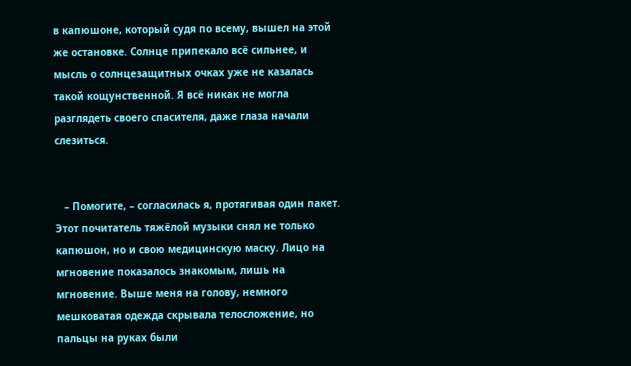в капюшоне, который судя по всему, вышел на этой же остановке. Солнце припекало всё сильнее, и мысль о солнцезащитных очках уже не казалась такой кощунственной. Я всё никак не могла разглядеть своего спасителя, даже глаза начали слезиться.


   – Помогите, – согласилась я, протягивая один пакет. Этот почитатель тяжёлой музыки снял не только капюшон, но и свою медицинскую маску. Лицо на мгновение показалось знакомым, лишь на мгновение. Выше меня на голову, немного мешковатая одежда скрывала телосложение, но пальцы на руках были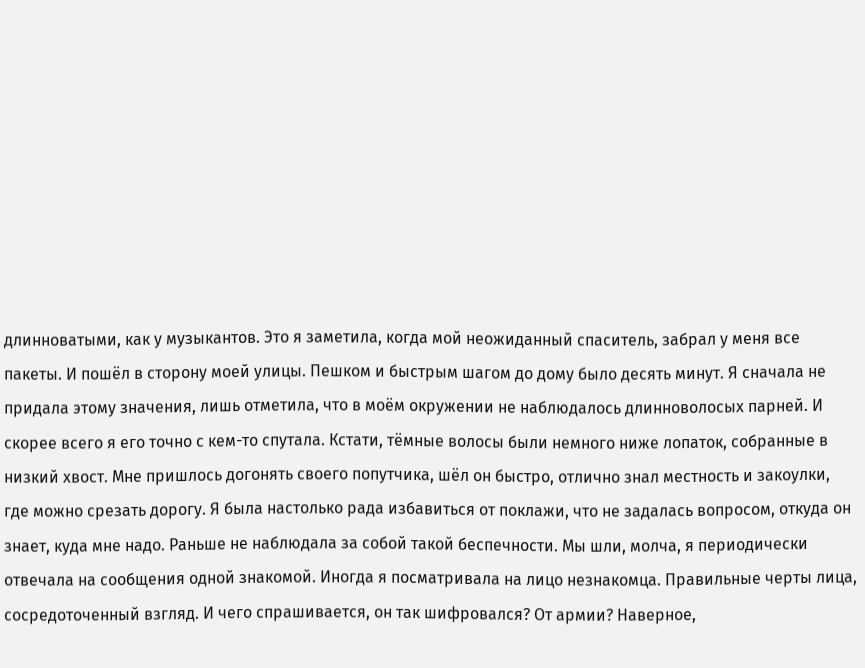длинноватыми, как у музыкантов. Это я заметила, когда мой неожиданный спаситель, забрал у меня все пакеты. И пошёл в сторону моей улицы. Пешком и быстрым шагом до дому было десять минут. Я сначала не придала этому значения, лишь отметила, что в моём окружении не наблюдалось длинноволосых парней. И скорее всего я его точно с кем-то спутала. Кстати, тёмные волосы были немного ниже лопаток, собранные в низкий хвост. Мне пришлось догонять своего попутчика, шёл он быстро, отлично знал местность и закоулки, где можно срезать дорогу. Я была настолько рада избавиться от поклажи, что не задалась вопросом, откуда он знает, куда мне надо. Раньше не наблюдала за собой такой беспечности. Мы шли, молча, я периодически отвечала на сообщения одной знакомой. Иногда я посматривала на лицо незнакомца. Правильные черты лица, сосредоточенный взгляд. И чего спрашивается, он так шифровался? От армии? Наверное,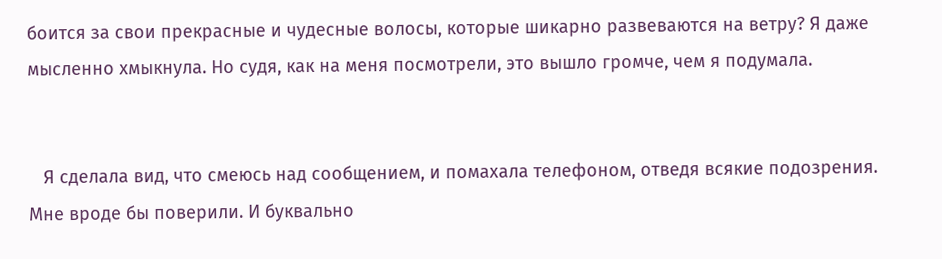боится за свои прекрасные и чудесные волосы, которые шикарно развеваются на ветру? Я даже мысленно хмыкнула. Но судя, как на меня посмотрели, это вышло громче, чем я подумала.


   Я сделала вид, что смеюсь над сообщением, и помахала телефоном, отведя всякие подозрения. Мне вроде бы поверили. И буквально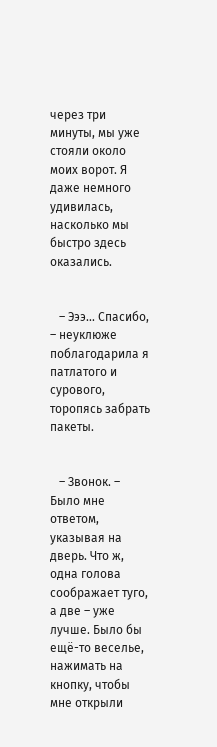через три минуты, мы уже стояли около моих ворот. Я даже немного удивилась, насколько мы быстро здесь оказались.


   – Эээ... Спасибо, – неуклюже поблагодарила я патлатого и сурового, торопясь забрать пакеты.


   – Звонок. – Было мне ответом, указывая на дверь. Что ж, одна голова соображает туго, а две – уже лучше. Было бы ещё-то веселье, нажимать на кнопку, чтобы мне открыли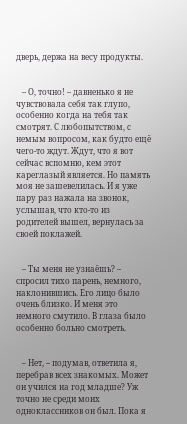дверь, держа на весу продукты.


   – О, точно! – давненько я не чувствовала себя так глупо, особенно когда на тебя так смотрят. С любопытством, с немым вопросом, как будто ещё чего-то ждут. Ждут, что я вот сейчас вспомню, кем этот кареглазый является. Но память моя не зашевелилась. И я уже пару раз нажала на звонок, услышав, что кто-то из родителей вышел, вернулась за своей поклажей.


   – Ты меня не узнаёшь? – спросил тихо парень, немного, наклонившись. Его лицо было очень близко. И меня это немного смутило. В глаза было особенно больно смотреть.


   – Нет, – подумав, ответила я, перебрав всех знакомых. Может он учился на год младше? Уж точно не среди моих одноклассников он был. Пока я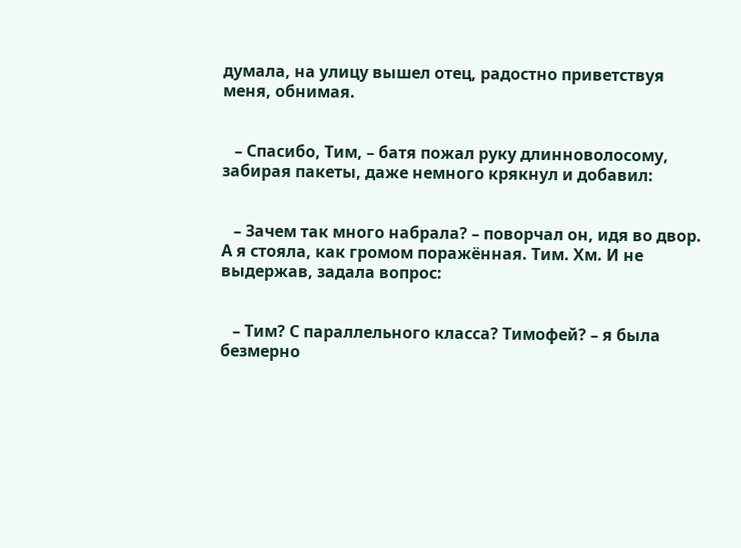думала, на улицу вышел отец, радостно приветствуя меня, обнимая.


   – Спасибо, Тим, – батя пожал руку длинноволосому, забирая пакеты, даже немного крякнул и добавил:


   – Зачем так много набрала? – поворчал он, идя во двор. А я стояла, как громом поражённая. Тим. Хм. И не выдержав, задала вопрос:


   – Тим? С параллельного класса? Тимофей? – я была безмерно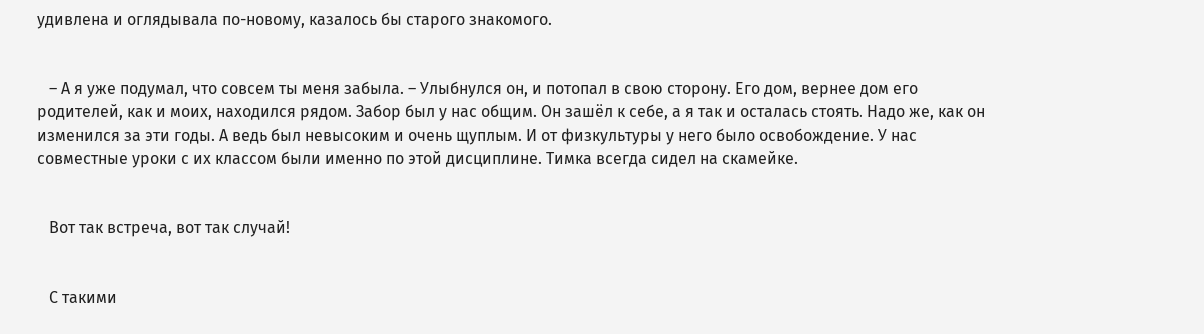удивлена и оглядывала по-новому, казалось бы старого знакомого.


   – А я уже подумал, что совсем ты меня забыла. – Улыбнулся он, и потопал в свою сторону. Его дом, вернее дом его родителей, как и моих, находился рядом. Забор был у нас общим. Он зашёл к себе, а я так и осталась стоять. Надо же, как он изменился за эти годы. А ведь был невысоким и очень щуплым. И от физкультуры у него было освобождение. У нас совместные уроки с их классом были именно по этой дисциплине. Тимка всегда сидел на скамейке.


   Вот так встреча, вот так случай!


   С такими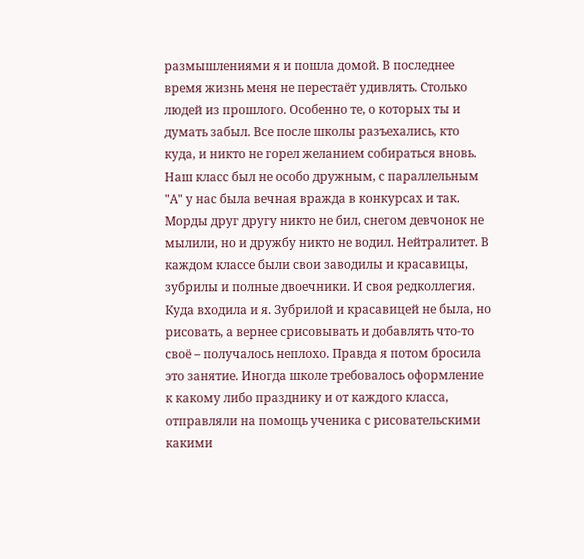размышлениями я и пошла домой. В последнее время жизнь меня не перестаёт удивлять. Столько людей из прошлого. Особенно те, о которых ты и думать забыл. Все после школы разъехались, кто куда, и никто не горел желанием собираться вновь. Наш класс был не особо дружным, с параллельным "А" у нас была вечная вражда в конкурсах и так. Морды друг другу никто не бил, снегом девчонок не мылили, но и дружбу никто не водил. Нейтралитет. В каждом классе были свои заводилы и красавицы, зубрилы и полные двоечники. И своя редколлегия. Куда входила и я. Зубрилой и красавицей не была, но рисовать, а вернее срисовывать и добавлять что-то своё – получалось неплохо. Правда я потом бросила это занятие. Иногда школе требовалось оформление к какому либо празднику и от каждого класса, отправляли на помощь ученика с рисовательскими какими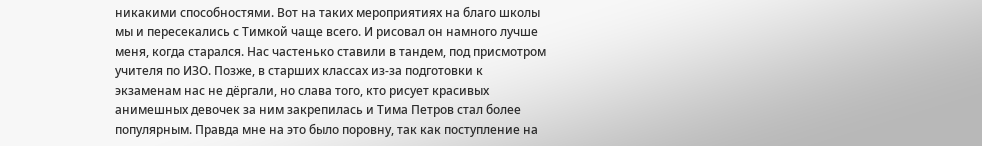никакими способностями. Вот на таких мероприятиях на благо школы мы и пересекались с Тимкой чаще всего. И рисовал он намного лучше меня, когда старался. Нас частенько ставили в тандем, под присмотром учителя по ИЗО. Позже, в старших классах из-за подготовки к экзаменам нас не дёргали, но слава того, кто рисует красивых анимешных девочек за ним закрепилась и Тима Петров стал более популярным. Правда мне на это было поровну, так как поступление на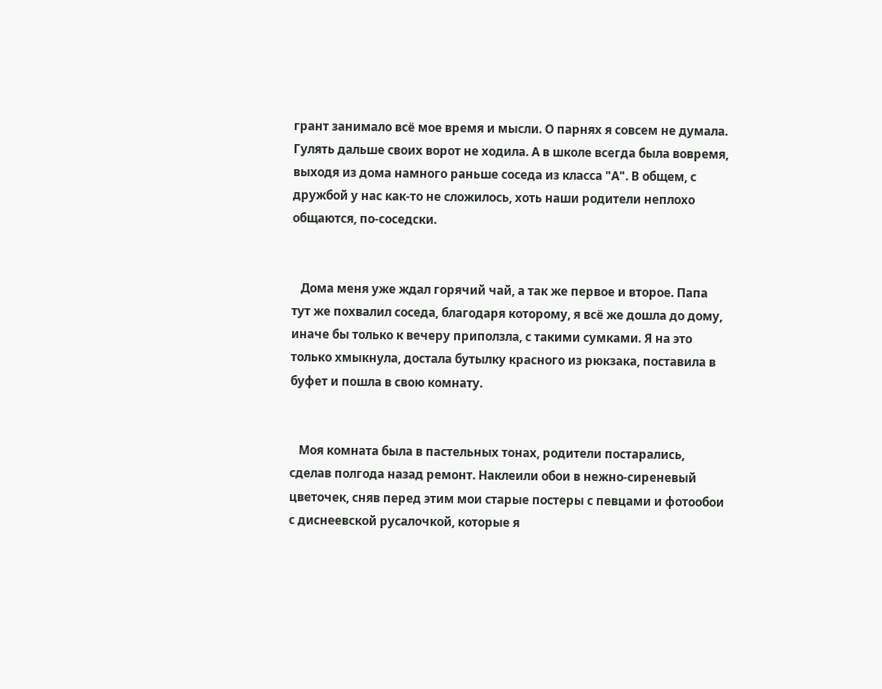грант занимало всё мое время и мысли. О парнях я совсем не думала. Гулять дальше своих ворот не ходила. А в школе всегда была вовремя, выходя из дома намного раньше соседа из класса "А". В общем, с дружбой у нас как-то не сложилось, хоть наши родители неплохо общаются, по-соседски.


   Дома меня уже ждал горячий чай, а так же первое и второе. Папа тут же похвалил соседа, благодаря которому, я всё же дошла до дому, иначе бы только к вечеру приползла, с такими сумками. Я на это только хмыкнула, достала бутылку красного из рюкзака, поставила в буфет и пошла в свою комнату.


   Моя комната была в пастельных тонах, родители постарались, сделав полгода назад ремонт. Наклеили обои в нежно-сиреневый цветочек, сняв перед этим мои старые постеры с певцами и фотообои с диснеевской русалочкой, которые я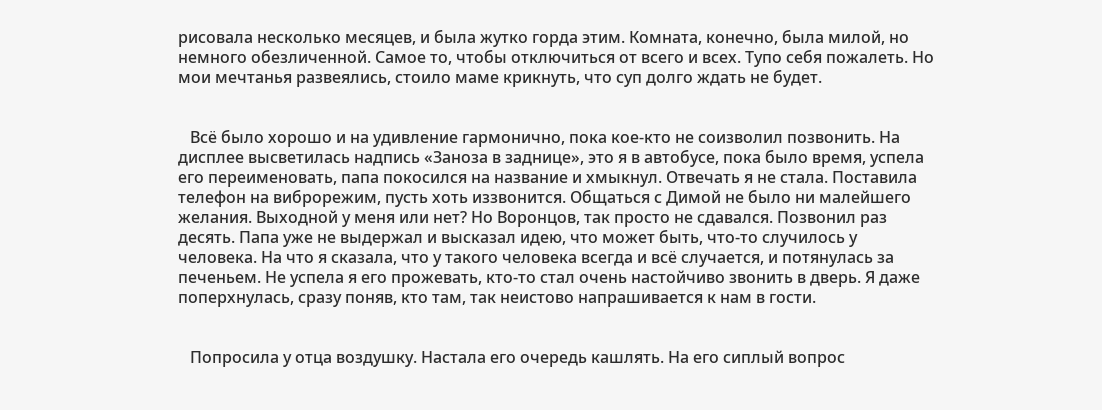рисовала несколько месяцев, и была жутко горда этим. Комната, конечно, была милой, но немного обезличенной. Самое то, чтобы отключиться от всего и всех. Тупо себя пожалеть. Но мои мечтанья развеялись, стоило маме крикнуть, что суп долго ждать не будет.


   Всё было хорошо и на удивление гармонично, пока кое-кто не соизволил позвонить. На дисплее высветилась надпись «Заноза в заднице», это я в автобусе, пока было время, успела его переименовать, папа покосился на название и хмыкнул. Отвечать я не стала. Поставила телефон на виброрежим, пусть хоть иззвонится. Общаться с Димой не было ни малейшего желания. Выходной у меня или нет? Но Воронцов, так просто не сдавался. Позвонил раз десять. Папа уже не выдержал и высказал идею, что может быть, что-то случилось у человека. На что я сказала, что у такого человека всегда и всё случается, и потянулась за печеньем. Не успела я его прожевать, кто-то стал очень настойчиво звонить в дверь. Я даже поперхнулась, сразу поняв, кто там, так неистово напрашивается к нам в гости.


   Попросила у отца воздушку. Настала его очередь кашлять. На его сиплый вопрос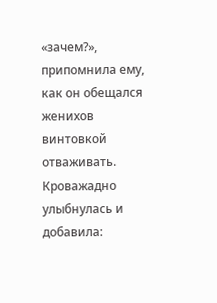«зачем?», припомнила ему, как он обещался женихов винтовкой отваживать. Кроважадно улыбнулась и добавила: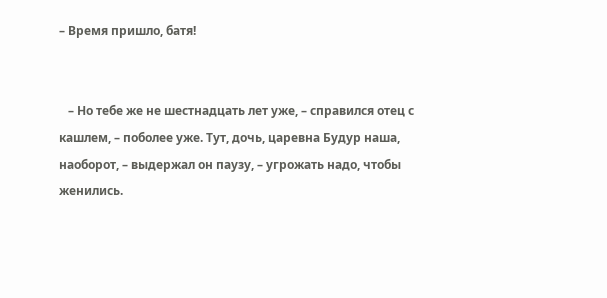– Время пришло, батя!


   – Но тебе же не шестнадцать лет уже, – справился отец с кашлем, – поболее уже. Тут, дочь, царевна Будур наша, наоборот, – выдержал он паузу, – угрожать надо, чтобы женились.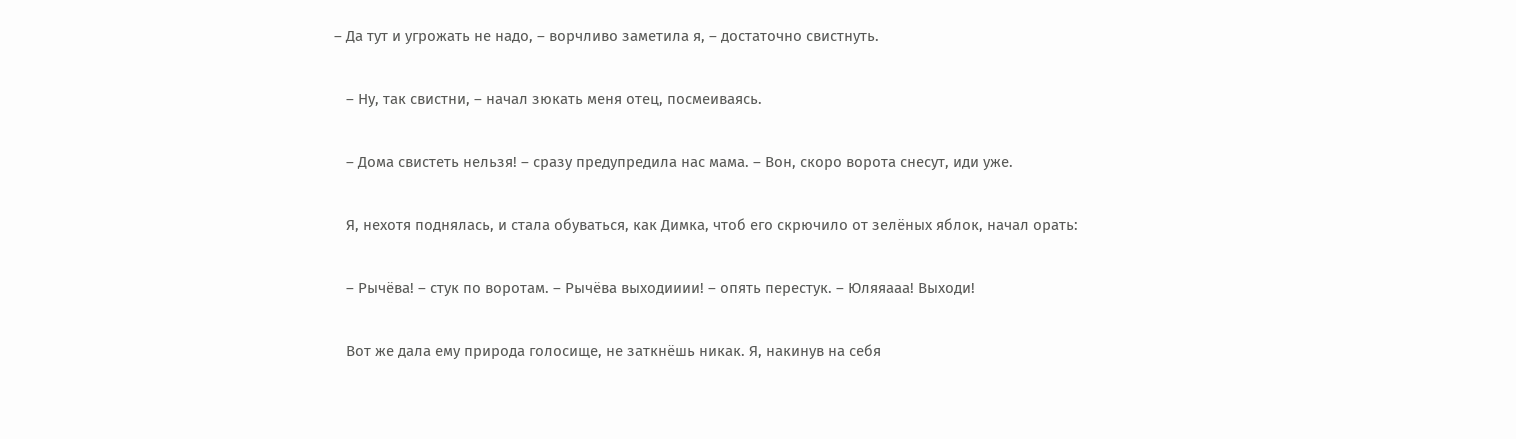– Да тут и угрожать не надо, – ворчливо заметила я, – достаточно свистнуть.


   – Ну, так свистни, – начал зюкать меня отец, посмеиваясь.


   – Дома свистеть нельзя! – сразу предупредила нас мама. – Вон, скоро ворота снесут, иди уже.


   Я, нехотя поднялась, и стала обуваться, как Димка, чтоб его скрючило от зелёных яблок, начал орать:


   – Рычёва! – стук по воротам. – Рычёва выходииии! – опять перестук. – Юляяааа! Выходи!


   Вот же дала ему природа голосище, не заткнёшь никак. Я, накинув на себя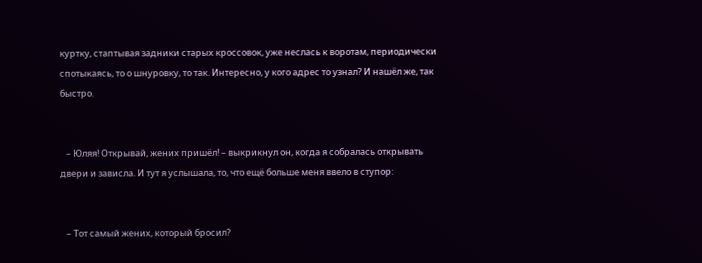куртку, стаптывая задники старых кроссовок, уже неслась к воротам, периодически спотыкаясь, то о шнуровку, то так. Интересно, у кого адрес то узнал? И нашёл же, так быстро.


   – Юляя! Открывай, жених пришёл! – выкрикнул он, когда я собралась открывать двери и зависла. И тут я услышала, то, что ещё больше меня ввело в ступор:


   – Тот самый жених, который бросил?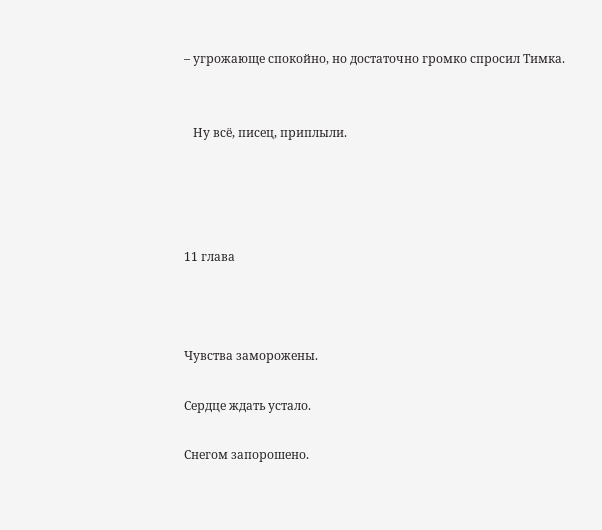– угрожающе спокойно, но достаточно громко спросил Тимка.


   Ну всё, писец, приплыли.




11 глава



Чувства заморожены.

Сердце ждать устало.

Снегом запорошено.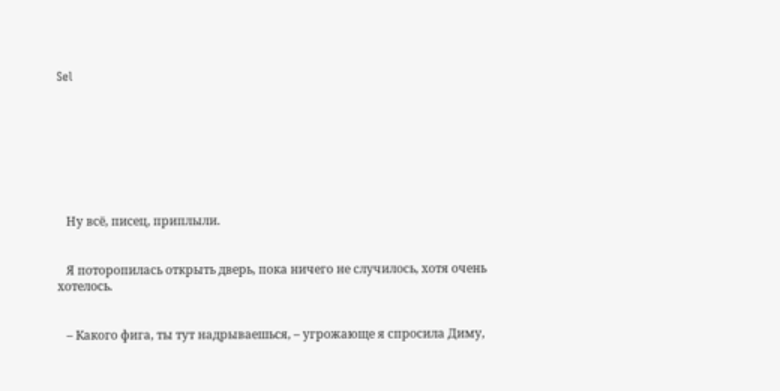Sel








   Ну всё, писец, приплыли.


   Я поторопилась открыть дверь, пока ничего не случилось, хотя очень хотелось.


   – Какого фига, ты тут надрываешься, – угрожающе я спросила Диму,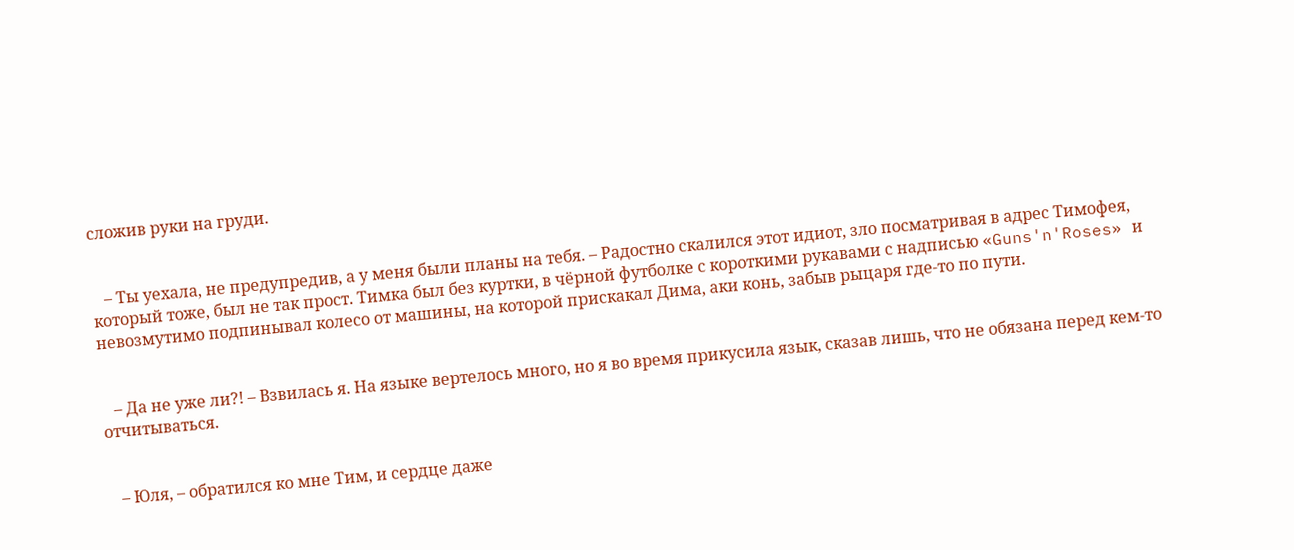сложив руки на груди.


   – Ты уехала, не предупредив, а у меня были планы на тебя. – Радостно скалился этот идиот, зло посматривая в адрес Тимофея, который тоже, был не так прост. Тимка был без куртки, в чёрной футболке с короткими рукавами с надписью «Guns'n'Roses» и невозмутимо подпинывал колесо от машины, на которой прискакал Дима, аки конь, забыв рыцаря где-то по пути.


   – Да не уже ли?! – Взвилась я. На языке вертелось много, но я во время прикусила язык, сказав лишь, что не обязана перед кем-то отчитываться.


   – Юля, – обратился ко мне Тим, и сердце даже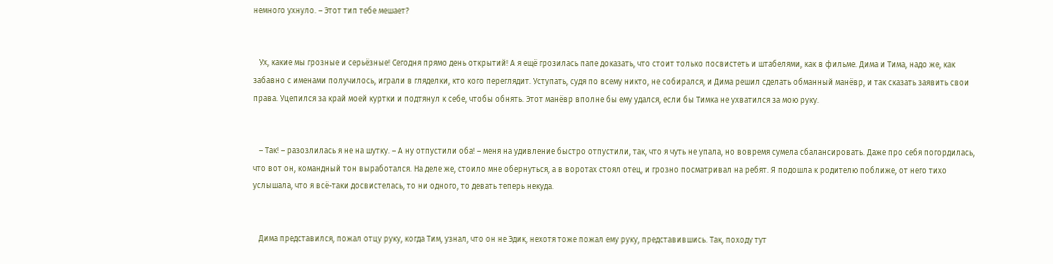немного ухнуло. – Этот тип тебе мешает?


   Ух, какие мы грозные и серьёзные! Сегодня прямо день открытий! А я ещё грозилась папе доказать, что стоит только посвистеть и штабелями, как в фильме. Дима и Тима, надо же, как забавно с именами получилось, играли в гляделки, кто кого переглядит. Уступать, судя по всему никто, не собирался, и Дима решил сделать обманный манёвр, и так сказать заявить свои права. Уцепился за край моей куртки и подтянул к себе, чтобы обнять. Этот манёвр вполне бы ему удался, если бы Тимка не ухватился за мою руку.


   – Так! – разозлилась я не на шутку. – А ну отпустили оба! – меня на удивление быстро отпустили, так, что я чуть не упала, но вовремя сумела сбалансировать. Даже про себя погордилась, что вот он, командный тон выработался. На деле же, стоило мне обернуться, а в воротах стоял отец, и грозно посматривал на ребят. Я подошла к родителю поближе, от него тихо услышала, что я всё-таки досвистелась, то ни одного, то девать теперь некуда.


   Дима представился, пожал отцу руку, когда Тим, узнал, что он не Эдик, нехотя тоже пожал ему руку, представившись. Так, походу тут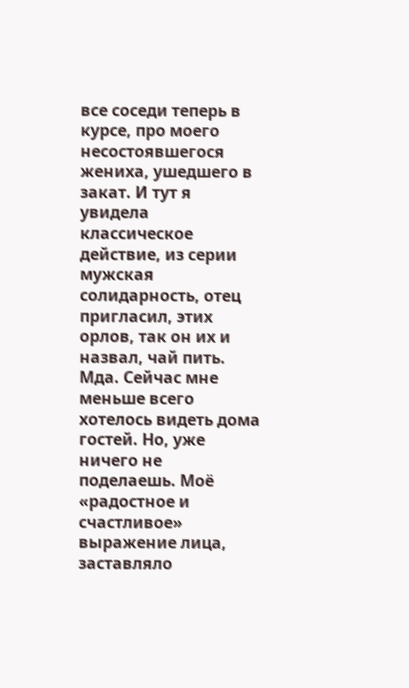все соседи теперь в курсе, про моего несостоявшегося жениха, ушедшего в закат. И тут я увидела классическое действие, из серии мужская солидарность, отец пригласил, этих орлов, так он их и назвал, чай пить. Мда. Сейчас мне меньше всего хотелось видеть дома гостей. Но, уже ничего не поделаешь. Моё «радостное и счастливое» выражение лица, заставляло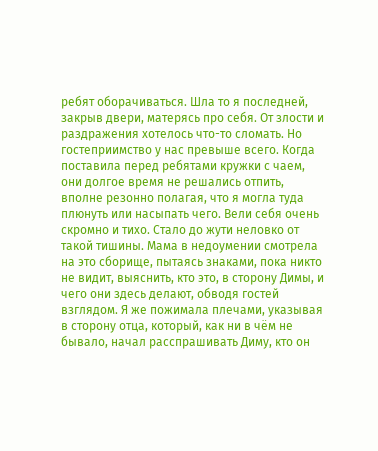ребят оборачиваться. Шла то я последней, закрыв двери, матерясь про себя. От злости и раздражения хотелось что-то сломать. Но гостеприимство у нас превыше всего. Когда поставила перед ребятами кружки с чаем, они долгое время не решались отпить, вполне резонно полагая, что я могла туда плюнуть или насыпать чего. Вели себя очень скромно и тихо. Стало до жути неловко от такой тишины. Мама в недоумении смотрела на это сборище, пытаясь знаками, пока никто не видит, выяснить, кто это, в сторону Димы, и чего они здесь делают, обводя гостей взглядом. Я же пожимала плечами, указывая в сторону отца, который, как ни в чём не бывало, начал расспрашивать Диму, кто он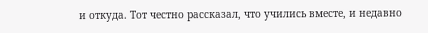и откуда. Тот честно рассказал, что учились вместе, и недавно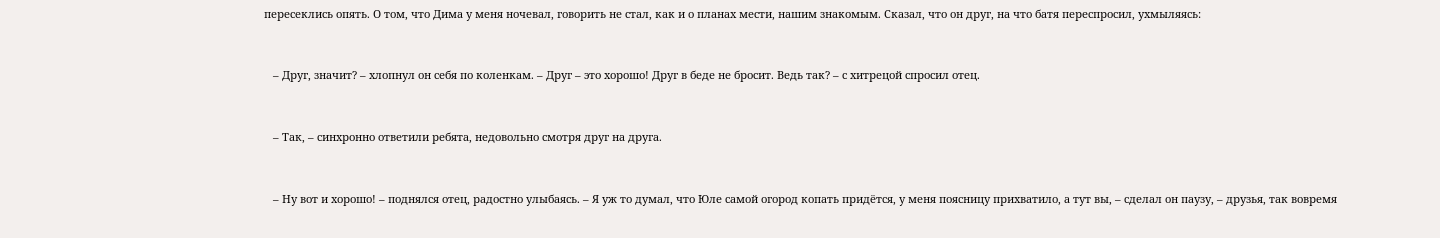пересеклись опять. О том, что Дима у меня ночевал, говорить не стал, как и о планах мести, нашим знакомым. Сказал, что он друг, на что батя переспросил, ухмыляясь:


   – Друг, значит? – хлопнул он себя по коленкам. – Друг – это хорошо! Друг в беде не бросит. Ведь так? – с хитрецой спросил отец.


   – Так, – синхронно ответили ребята, недовольно смотря друг на друга.


   – Ну вот и хорошо! – поднялся отец, радостно улыбаясь. – Я уж то думал, что Юле самой огород копать придётся, у меня поясницу прихватило, а тут вы, – сделал он паузу, – друзья, так вовремя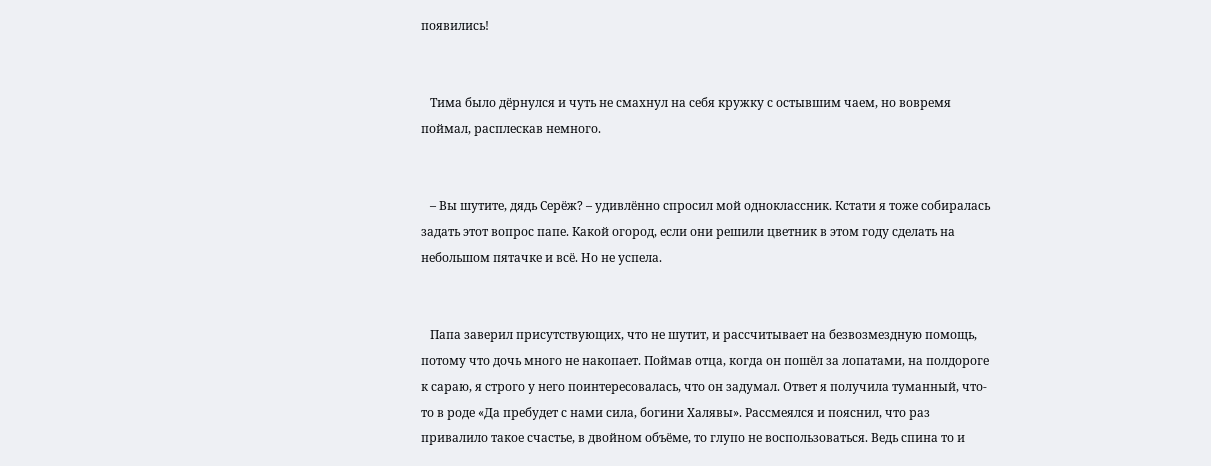появились!


   Тима было дёрнулся и чуть не смахнул на себя кружку с остывшим чаем, но вовремя поймал, расплескав немного.


   – Вы шутите, дядь Серёж? – удивлённо спросил мой одноклассник. Кстати я тоже собиралась задать этот вопрос папе. Какой огород, если они решили цветник в этом году сделать на небольшом пятачке и всё. Но не успела.


   Папа заверил присутствующих, что не шутит, и рассчитывает на безвозмездную помощь, потому что дочь много не накопает. Поймав отца, когда он пошёл за лопатами, на полдороге к сараю, я строго у него поинтересовалась, что он задумал. Ответ я получила туманный, что-то в роде «Да пребудет с нами сила, богини Халявы». Рассмеялся и пояснил, что раз привалило такое счастье, в двойном объёме, то глупо не воспользоваться. Ведь спина то и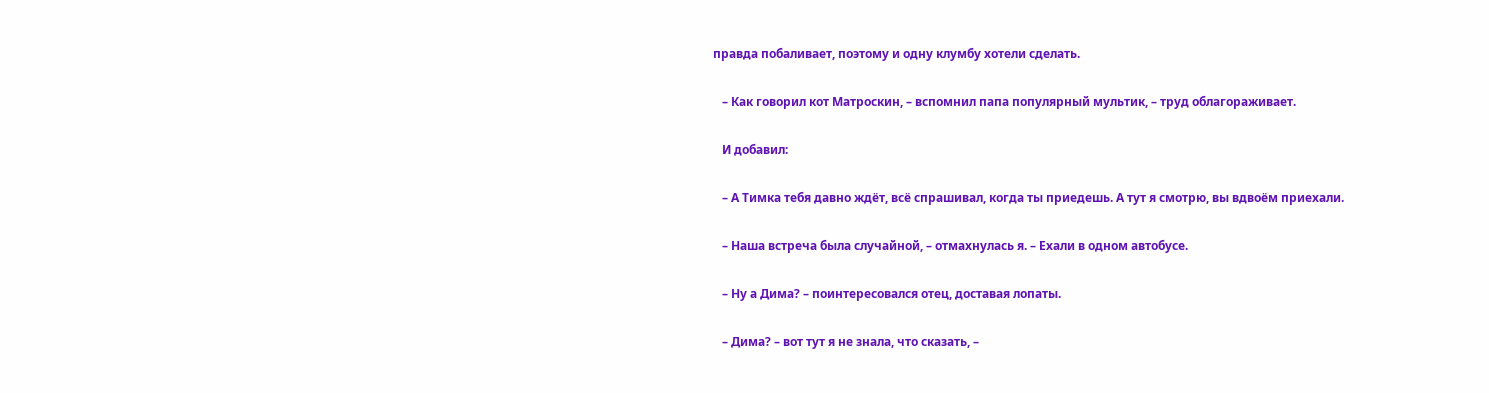правда побаливает, поэтому и одну клумбу хотели сделать.


   – Как говорил кот Матроскин, – вспомнил папа популярный мультик, – труд облагораживает.


   И добавил:


   – А Тимка тебя давно ждёт, всё спрашивал, когда ты приедешь. А тут я смотрю, вы вдвоём приехали.


   – Наша встреча была случайной, – отмахнулась я. – Ехали в одном автобусе.


   – Ну а Дима? – поинтересовался отец, доставая лопаты.


   – Дима? – вот тут я не знала, что сказать, –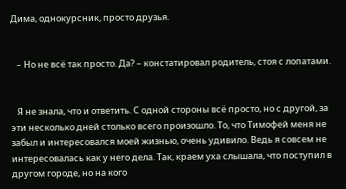Дима, однокурсник, просто друзья.


   – Но не всё так просто. Да? – констатировал родитель, стоя с лопатами.


   Я не знала, что и ответить. С одной стороны всё просто, но с другой, за эти несколько дней столько всего произошло. То, что Тимофей меня не забыл и интересовался моей жизнью, очень удивило. Ведь я совсем не интересовалась как у него дела. Так, краем уха слышала, что поступил в другом городе, но на кого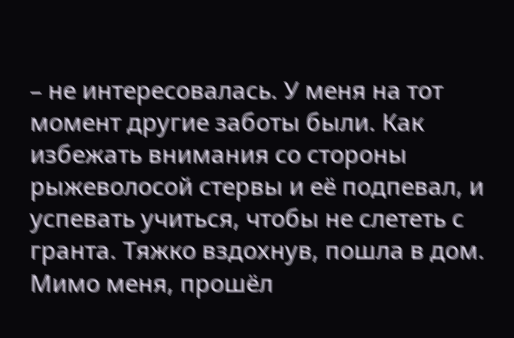– не интересовалась. У меня на тот момент другие заботы были. Как избежать внимания со стороны рыжеволосой стервы и её подпевал, и успевать учиться, чтобы не слететь с гранта. Тяжко вздохнув, пошла в дом. Мимо меня, прошёл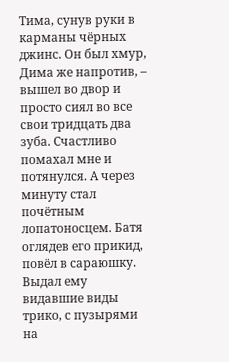Тима, сунув руки в карманы чёрных джинс. Он был хмур, Дима же напротив, – вышел во двор и просто сиял во все свои тридцать два зуба. Счастливо помахал мне и потянулся. А через минуту стал почётным лопатоносцем. Батя оглядев его прикид, повёл в сараюшку. Выдал ему видавшие виды трико, с пузырями на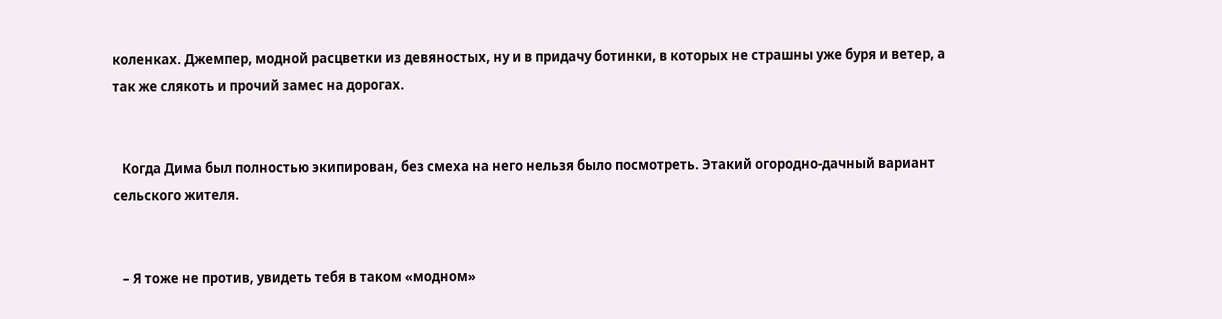коленках. Джемпер, модной расцветки из девяностых, ну и в придачу ботинки, в которых не страшны уже буря и ветер, а так же слякоть и прочий замес на дорогах.


   Когда Дима был полностью экипирован, без смеха на него нельзя было посмотреть. Этакий огородно-дачный вариант сельского жителя.


   – Я тоже не против, увидеть тебя в таком «модном»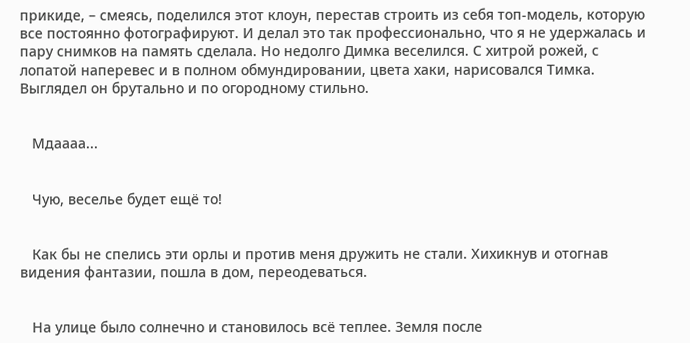прикиде, – смеясь, поделился этот клоун, перестав строить из себя топ-модель, которую все постоянно фотографируют. И делал это так профессионально, что я не удержалась и пару снимков на память сделала. Но недолго Димка веселился. С хитрой рожей, с лопатой наперевес и в полном обмундировании, цвета хаки, нарисовался Тимка. Выглядел он брутально и по огородному стильно.


   Мдаааа...


   Чую, веселье будет ещё то!


   Как бы не спелись эти орлы и против меня дружить не стали. Хихикнув и отогнав видения фантазии, пошла в дом, переодеваться.


   На улице было солнечно и становилось всё теплее. Земля после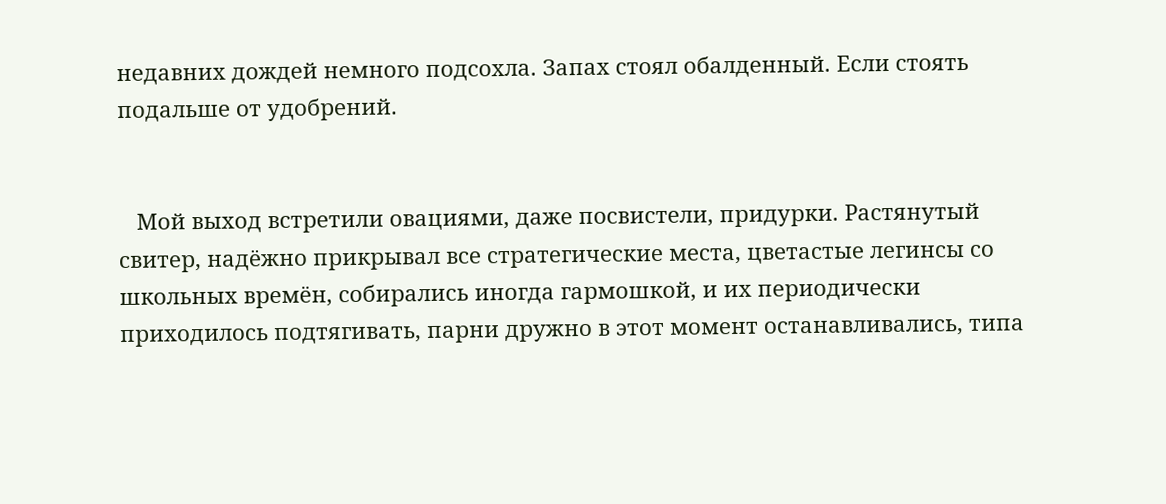недавних дождей немного подсохла. Запах стоял обалденный. Если стоять подальше от удобрений.


   Мой выход встретили овациями, даже посвистели, придурки. Растянутый свитер, надёжно прикрывал все стратегические места, цветастые легинсы со школьных времён, собирались иногда гармошкой, и их периодически приходилось подтягивать, парни дружно в этот момент останавливались, типа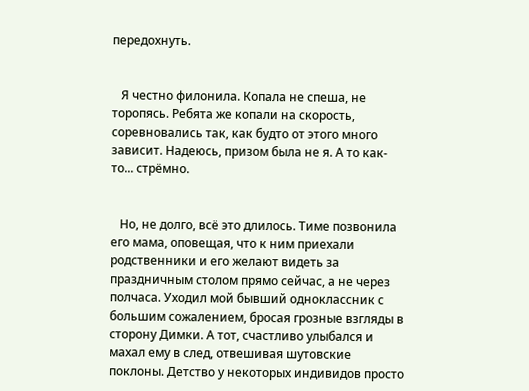передохнуть.


   Я честно филонила. Копала не спеша, не торопясь. Ребята же копали на скорость, соревновались так, как будто от этого много зависит. Надеюсь, призом была не я. А то как-то... стрёмно.


   Но, не долго, всё это длилось. Тиме позвонила его мама, оповещая, что к ним приехали родственники и его желают видеть за праздничным столом прямо сейчас, а не через полчаса. Уходил мой бывший одноклассник с большим сожалением, бросая грозные взгляды в сторону Димки. А тот, счастливо улыбался и махал ему в след, отвешивая шутовские поклоны. Детство у некоторых индивидов просто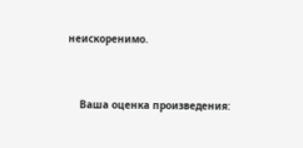неискоренимо.


    Ваша оценка произведения: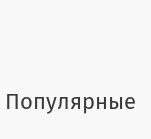Популярные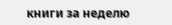книги за неделю